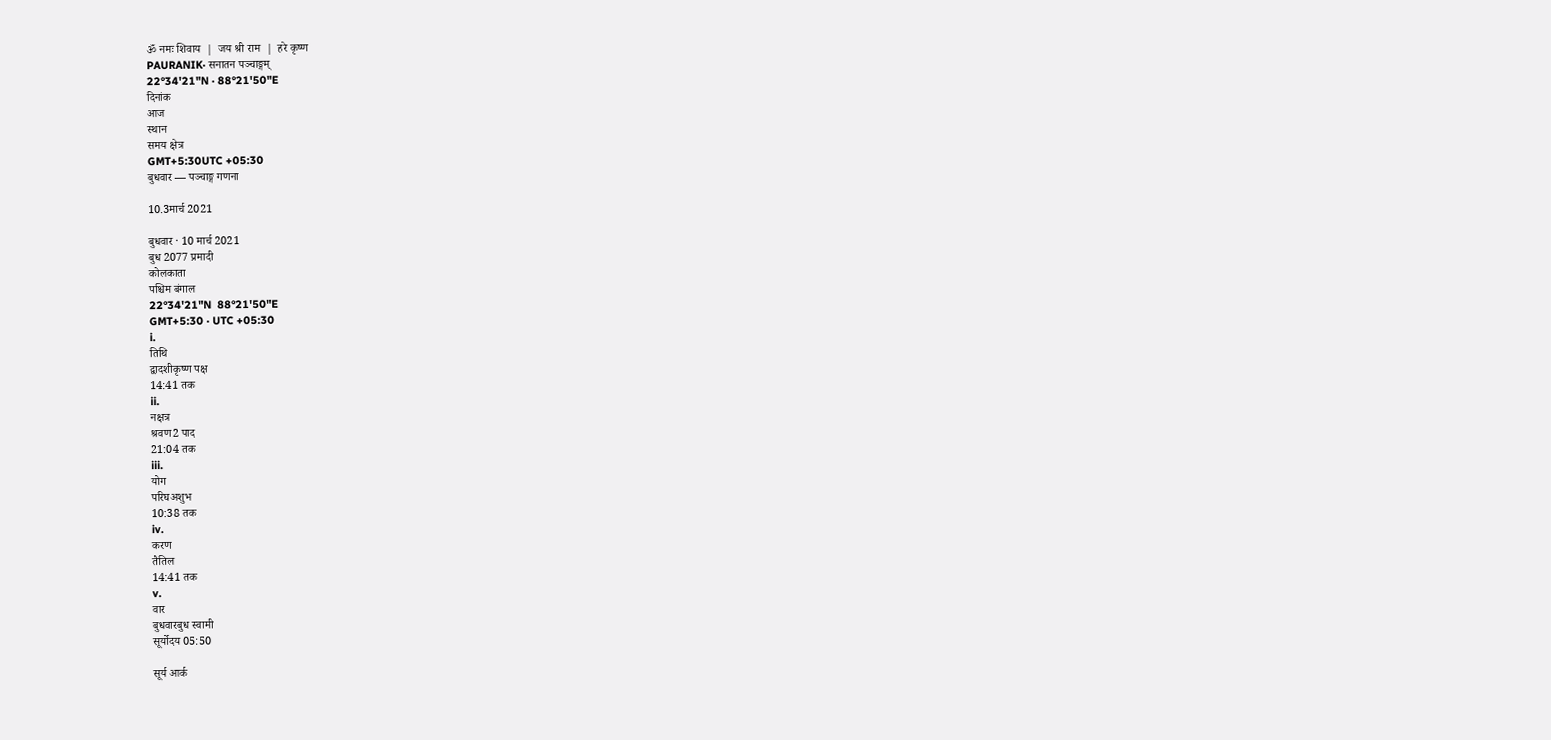ॐ नमः शिवाय  |  जय श्री राम  |  हरे कृष्ण
PAURANIK· सनातन पञ्चाङ्गम्
22°34'21"N · 88°21'50"E
दिनांक
आज
स्थान
समय क्षेत्र
GMT+5:30UTC +05:30
बुधवार — पञ्चाङ्ग गणना

10.3मार्च 2021

बुधवार · 10 मार्च 2021
बुध 2077 प्रमादी
कोलकाता
पश्चिम बंगाल
22°34'21"N  88°21'50"E
GMT+5:30 · UTC +05:30
i.
तिथि
द्वादशीकृष्ण पक्ष
14:41 तक
ii.
नक्षत्र
श्रवण2 पाद
21:04 तक
iii.
योग
परिघअशुभ
10:38 तक
iv.
करण
तैतिल
14:41 तक
v.
वार
बुधवारबुध स्वामी
सूर्योदय 05:50

सूर्य आर्क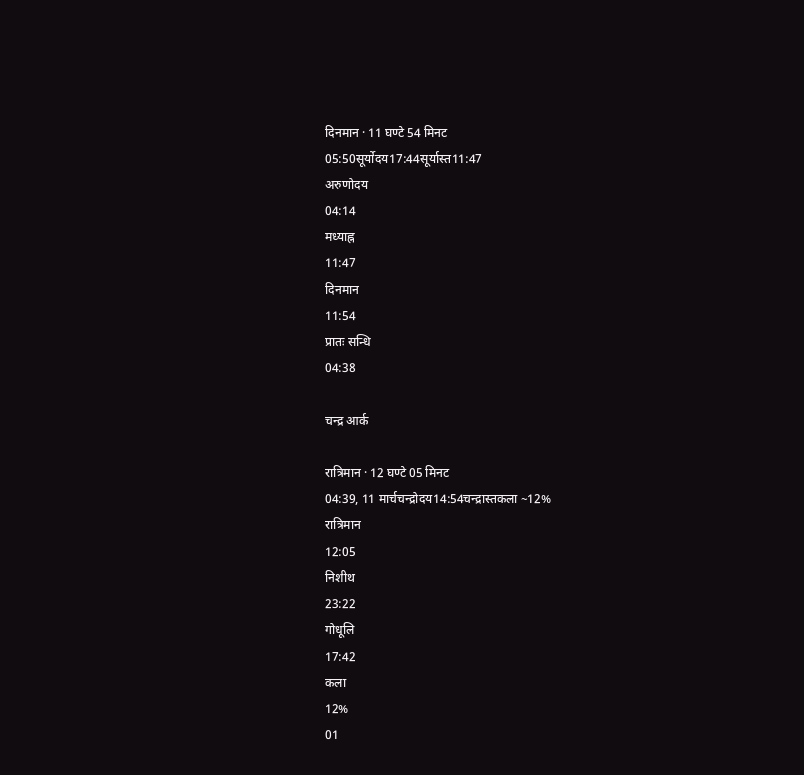दिनमान · 11 घण्टे 54 मिनट
05:50सूर्योदय17:44सूर्यास्त11:47
अरुणोदय
04:14
मध्याह्न
11:47
दिनमान
11:54
प्रातः सन्धि
04:38

चन्द्र आर्क

रात्रिमान · 12 घण्टे 05 मिनट
04:39, 11 मार्चचन्द्रोदय14:54चन्द्रास्तकला ~12%
रात्रिमान
12:05
निशीथ
23:22
गोधूलि
17:42
कला
12%
01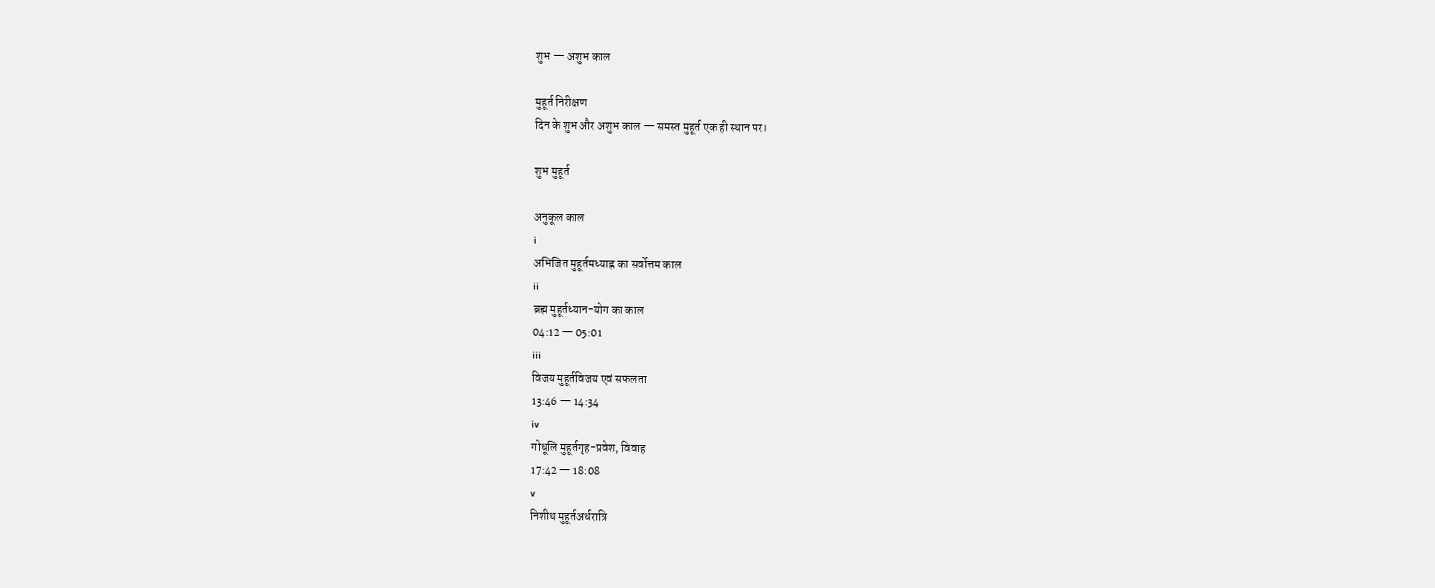शुभ — अशुभ काल

मुहूर्त निरीक्षण
दिन के शुभ और अशुभ काल — समस्त मुहूर्त एक ही स्थान पर।

शुभ मुहूर्त

अनुकूल काल
i
अभिजित मुहूर्तमध्याह्न का सर्वोत्तम काल
ii
ब्रह्म मुहूर्तध्यान-योग का काल
04:12 — 05:01
iii
विजय मुहूर्तविजय एवं सफलता
13:46 — 14:34
iv
गोधूलि मुहूर्तगृह-प्रवेश, विवाह
17:42 — 18:08
v
निशीथ मुहूर्तअर्धरात्रि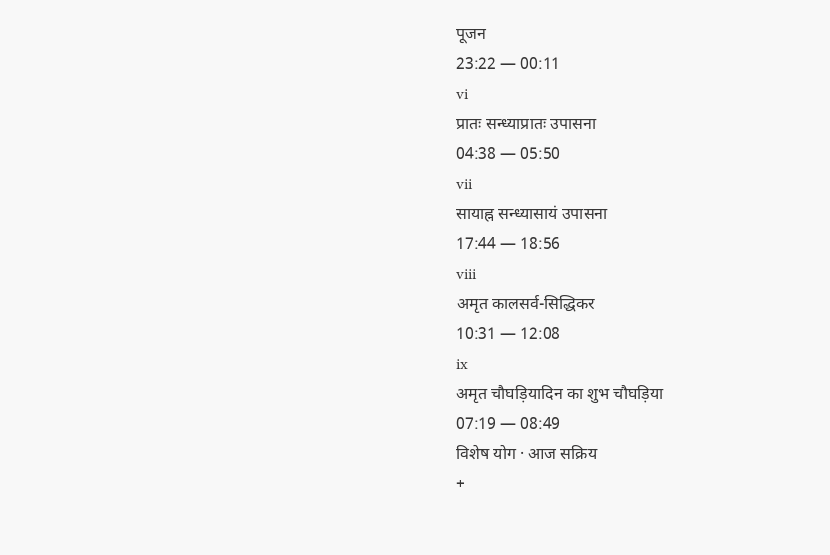पूजन
23:22 — 00:11
vi
प्रातः सन्ध्याप्रातः उपासना
04:38 — 05:50
vii
सायाह्न सन्ध्यासायं उपासना
17:44 — 18:56
viii
अमृत कालसर्व-सिद्धिकर
10:31 — 12:08
ix
अमृत चौघड़ियादिन का शुभ चौघड़िया
07:19 — 08:49
विशेष योग · आज सक्रिय
+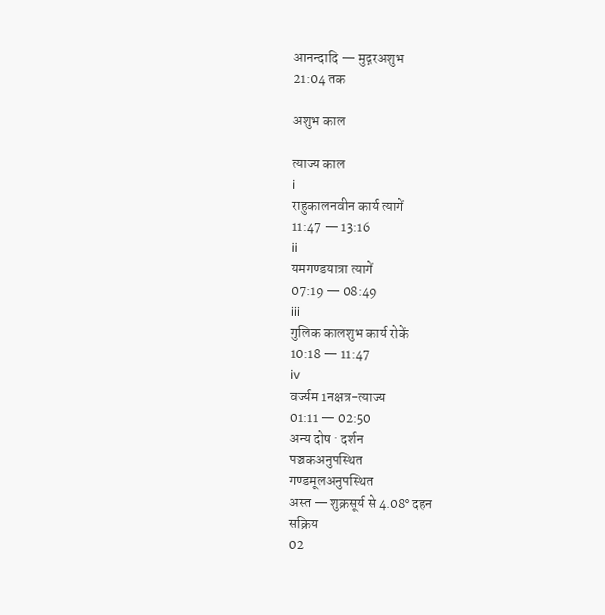आनन्दादि — मुद्गरअशुभ
21:04 तक

अशुभ काल

त्याज्य काल
i
राहुकालनवीन कार्य त्यागें
11:47 — 13:16
ii
यमगण्डयात्रा त्यागें
07:19 — 08:49
iii
गुलिक कालशुभ कार्य रोकें
10:18 — 11:47
iv
वर्ज्यम 1नक्षत्र-त्याज्य
01:11 — 02:50
अन्य दोष · दर्शन
पञ्चकअनुपस्थित
गण्डमूलअनुपस्थित
अस्त — शुक्रसूर्य से 4.08° दहन
सक्रिय
02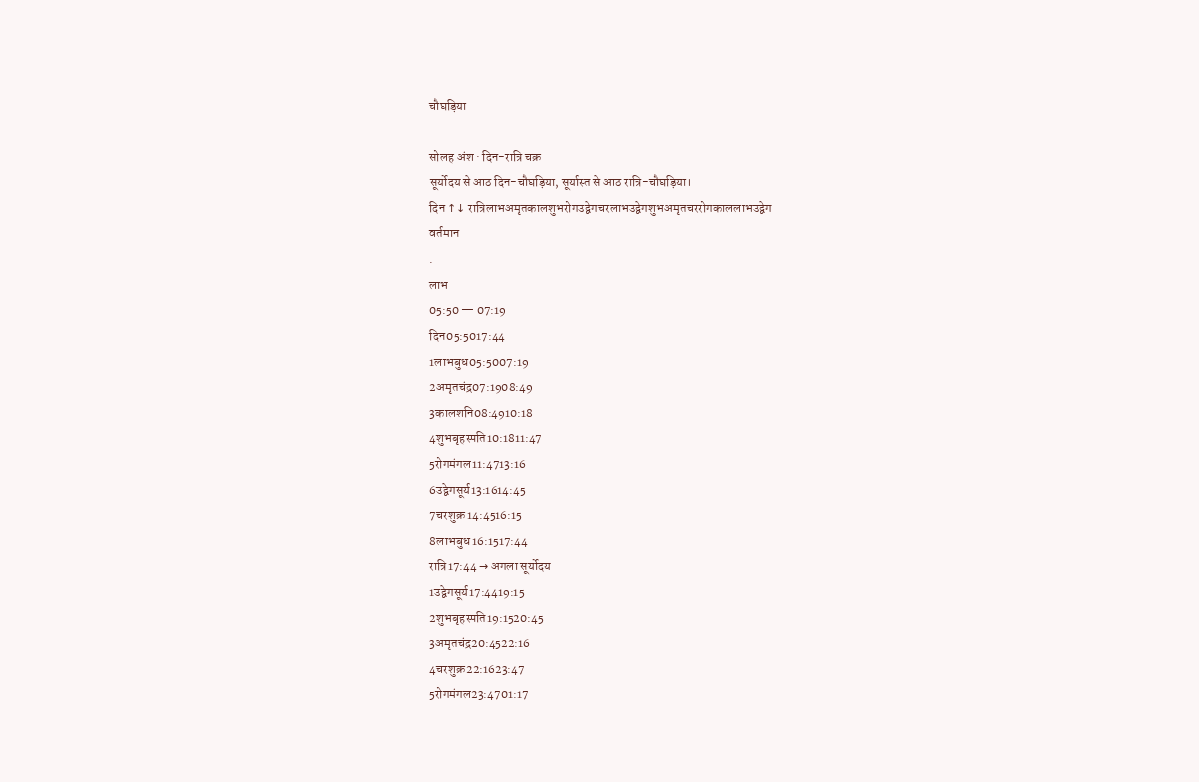चौघड़िया

सोलह अंश · दिन-रात्रि चक्र
सूर्योदय से आठ दिन-चौघड़िया, सूर्यास्त से आठ रात्रि-चौघड़िया।
दिन ↑↓ रात्रिलाभअमृतकालशुभरोगउद्वेगचरलाभउद्वेगशुभअमृतचररोगकाललाभउद्वेग
वर्तमान
.
लाभ
05:50 — 07:19
दिन05:5017:44
1लाभबुध05:5007:19
2अमृतचंद्र07:1908:49
3कालशनि08:4910:18
4शुभबृहस्पति10:1811:47
5रोगमंगल11:4713:16
6उद्वेगसूर्य13:1614:45
7चरशुक्र14:4516:15
8लाभबुध16:1517:44
रात्रि17:44 → अगला सूर्योदय
1उद्वेगसूर्य17:4419:15
2शुभबृहस्पति19:1520:45
3अमृतचंद्र20:4522:16
4चरशुक्र22:1623:47
5रोगमंगल23:4701:17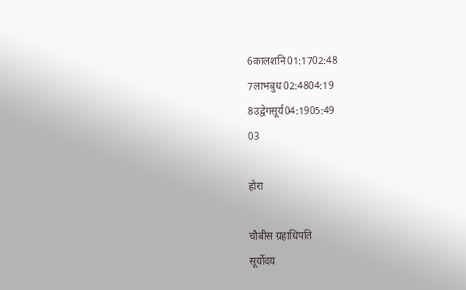6कालशनि01:1702:48
7लाभबुध02:4804:19
8उद्वेगसूर्य04:1905:49
03

होरा

चौबीस ग्रहाधिपति
सूर्योदय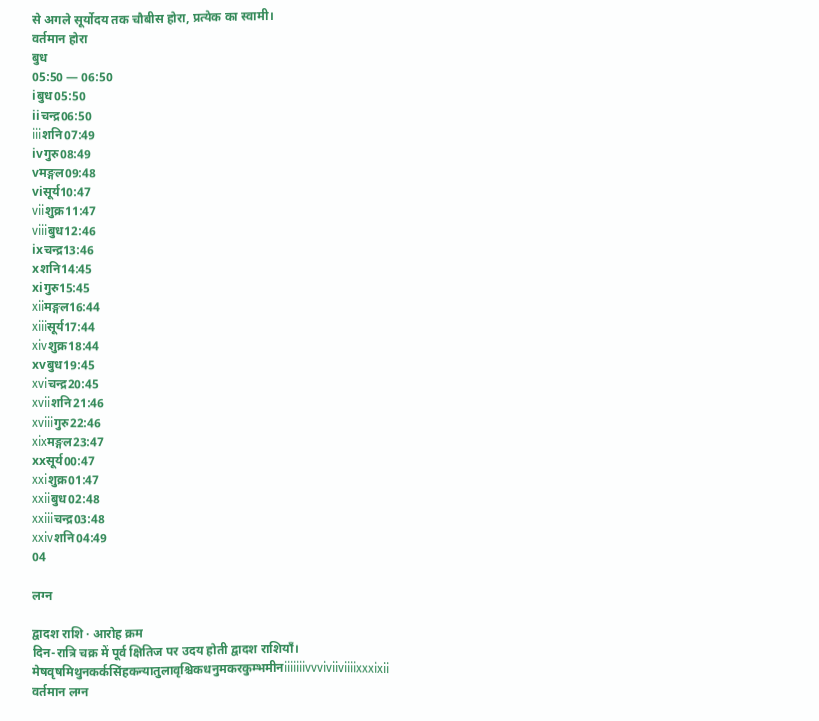से अगले सूर्योदय तक चौबीस होरा, प्रत्येक का स्वामी।
वर्तमान होरा
बुध
05:50 — 06:50
iबुध05:50
iiचन्द्र06:50
iiiशनि07:49
ivगुरु08:49
vमङ्गल09:48
viसूर्य10:47
viiशुक्र11:47
viiiबुध12:46
ixचन्द्र13:46
xशनि14:45
xiगुरु15:45
xiiमङ्गल16:44
xiiiसूर्य17:44
xivशुक्र18:44
xvबुध19:45
xviचन्द्र20:45
xviiशनि21:46
xviiiगुरु22:46
xixमङ्गल23:47
xxसूर्य00:47
xxiशुक्र01:47
xxiiबुध02:48
xxiiiचन्द्र03:48
xxivशनि04:49
04

लग्न

द्वादश राशि · आरोह क्रम
दिन-रात्रि चक्र में पूर्व क्षितिज पर उदय होती द्वादश राशियाँ।
मेषवृषमिथुनकर्कसिंहकन्यातुलावृश्चिकधनुमकरकुम्भमीनiiiiiiivvviviiviiiixxxixii
वर्तमान लग्न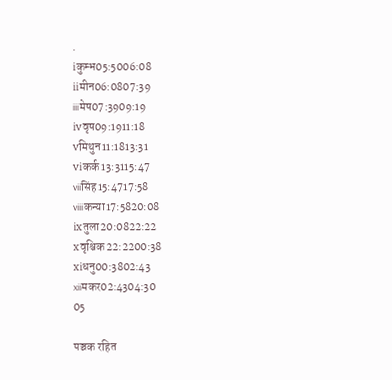.
iकुम्भ05:5006:08
iiमीन06:0807:39
iiiमेष07:3909:19
ivवृष09:1911:18
vमिथुन11:1813:31
viकर्क13:3115:47
viiसिंह15:4717:58
viiiकन्या17:5820:08
ixतुला20:0822:22
xवृश्चिक22:2200:38
xiधनु00:3802:43
xiiमकर02:4304:30
05

पञ्चक रहित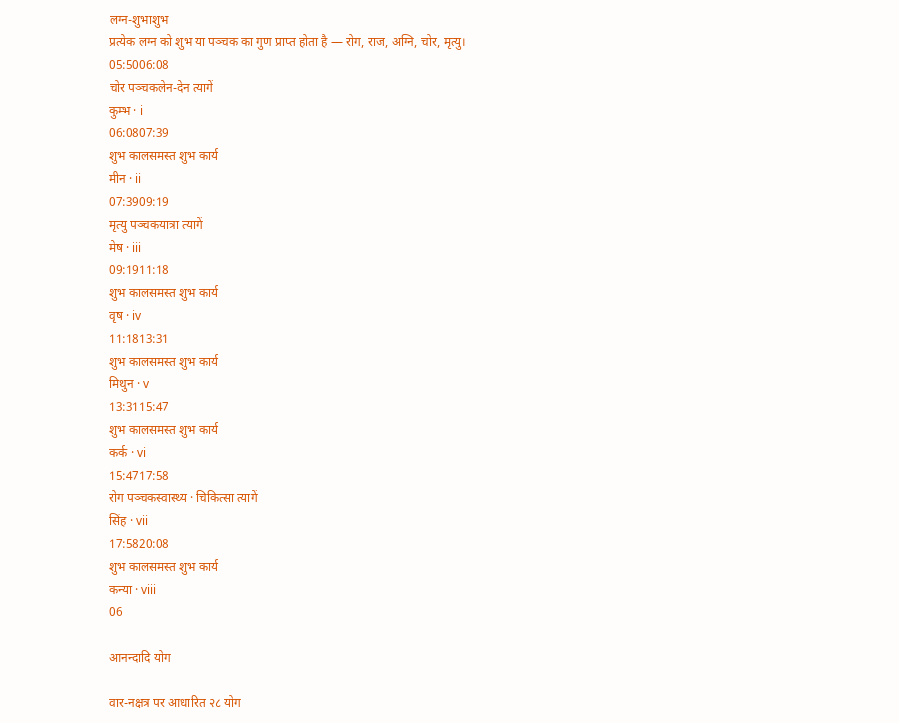लग्न-शुभाशुभ
प्रत्येक लग्न को शुभ या पञ्चक का गुण प्राप्त होता है — रोग, राज, अग्नि, चोर, मृत्यु।
05:5006:08
चोर पञ्चकलेन-देन त्यागें
कुम्भ · i
06:0807:39
शुभ कालसमस्त शुभ कार्य
मीन · ii
07:3909:19
मृत्यु पञ्चकयात्रा त्यागें
मेष · iii
09:1911:18
शुभ कालसमस्त शुभ कार्य
वृष · iv
11:1813:31
शुभ कालसमस्त शुभ कार्य
मिथुन · v
13:3115:47
शुभ कालसमस्त शुभ कार्य
कर्क · vi
15:4717:58
रोग पञ्चकस्वास्थ्य · चिकित्सा त्यागें
सिंह · vii
17:5820:08
शुभ कालसमस्त शुभ कार्य
कन्या · viii
06

आनन्दादि योग

वार-नक्षत्र पर आधारित २८ योग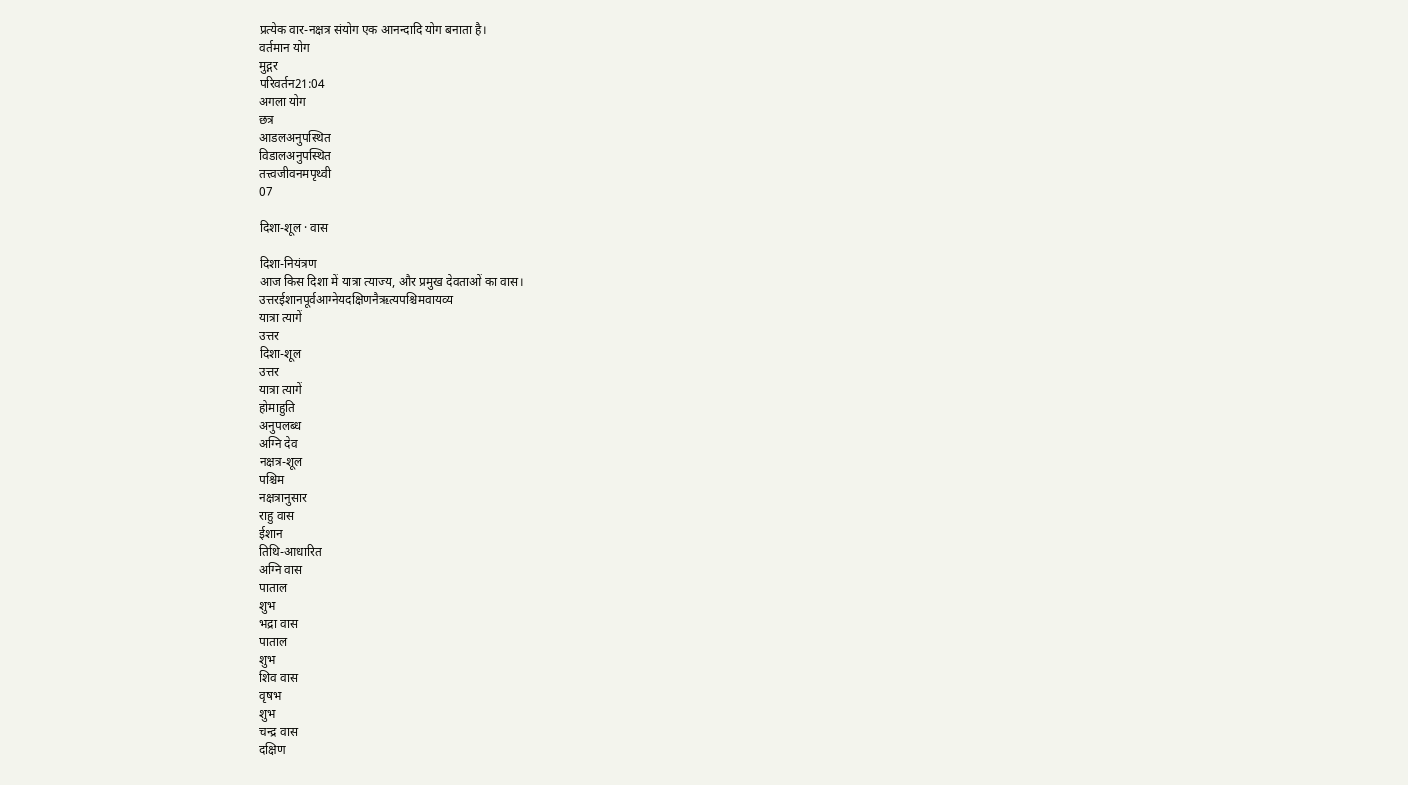प्रत्येक वार-नक्षत्र संयोग एक आनन्दादि योग बनाता है।
वर्तमान योग
मुद्गर
परिवर्तन21:04
अगला योग
छत्र
आडलअनुपस्थित
विडालअनुपस्थित
तत्त्वजीवनमपृथ्वी
07

दिशा-शूल · वास

दिशा-नियंत्रण
आज किस दिशा में यात्रा त्याज्य, और प्रमुख देवताओं का वास।
उत्तरईशानपूर्वआग्नेयदक्षिणनैऋत्यपश्चिमवायव्य
यात्रा त्यागें
उत्तर
दिशा-शूल
उत्तर
यात्रा त्यागें
होमाहुति
अनुपलब्ध
अग्नि देव
नक्षत्र-शूल
पश्चिम
नक्षत्रानुसार
राहु वास
ईशान
तिथि-आधारित
अग्नि वास
पाताल
शुभ
भद्रा वास
पाताल
शुभ
शिव वास
वृषभ
शुभ
चन्द्र वास
दक्षिण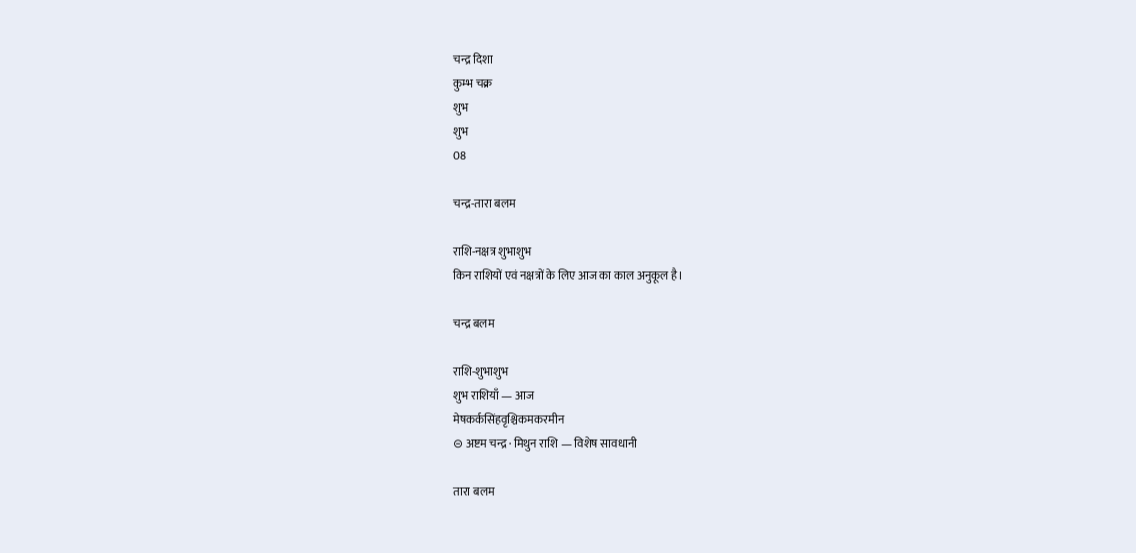चन्द्र दिशा
कुम्भ चक्र
शुभ
शुभ
08

चन्द्र-तारा बलम

राशि-नक्षत्र शुभाशुभ
किन राशियों एवं नक्षत्रों के लिए आज का काल अनुकूल है।

चन्द्र बलम

राशि-शुभाशुभ
शुभ राशियाँ — आज
मेषकर्कसिंहवृश्चिकमकरमीन
⊝ अष्टम चन्द्र · मिथुन राशि — विशेष सावधानी

तारा बलम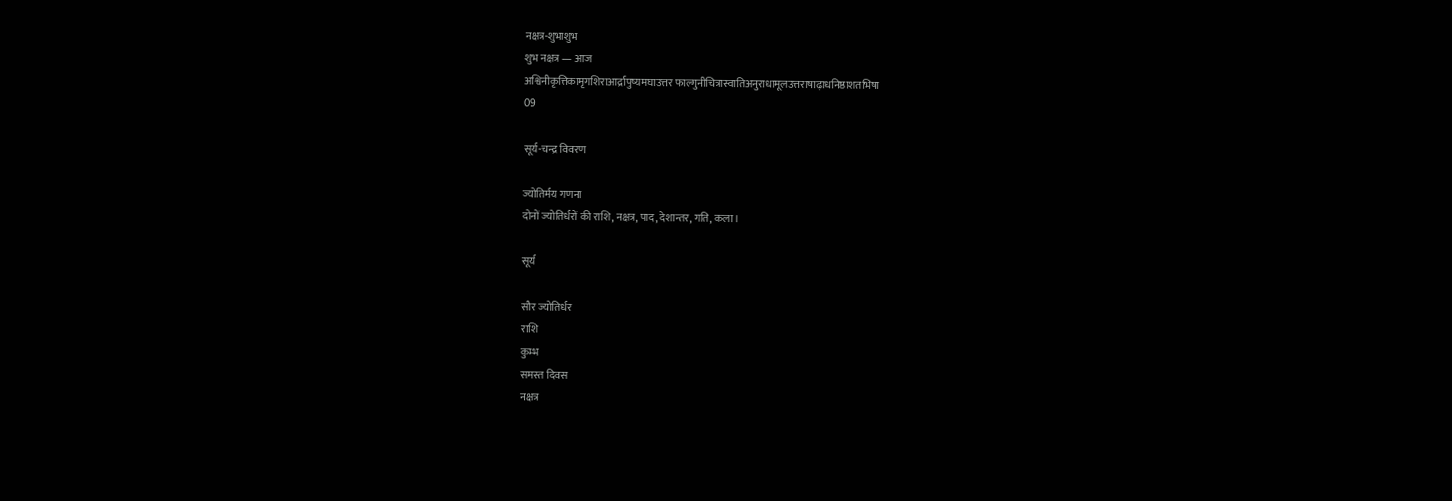नक्षत्र-शुभाशुभ
शुभ नक्षत्र — आज
अश्विनीकृत्तिकामृगशिराआर्द्रापुष्यमघाउत्तर फाल्गुनीचित्रास्वातिअनुराधामूलउत्तराषाढ़ाधनिष्ठाशतभिषा
09

सूर्य-चन्द्र विवरण

ज्योतिर्मय गणना
दोनों ज्योतिर्धरों की राशि, नक्षत्र, पाद, देशान्तर, गति, कला।

सूर्य

सौर ज्योतिर्धर
राशि
कुम्भ
समस्त दिवस
नक्षत्र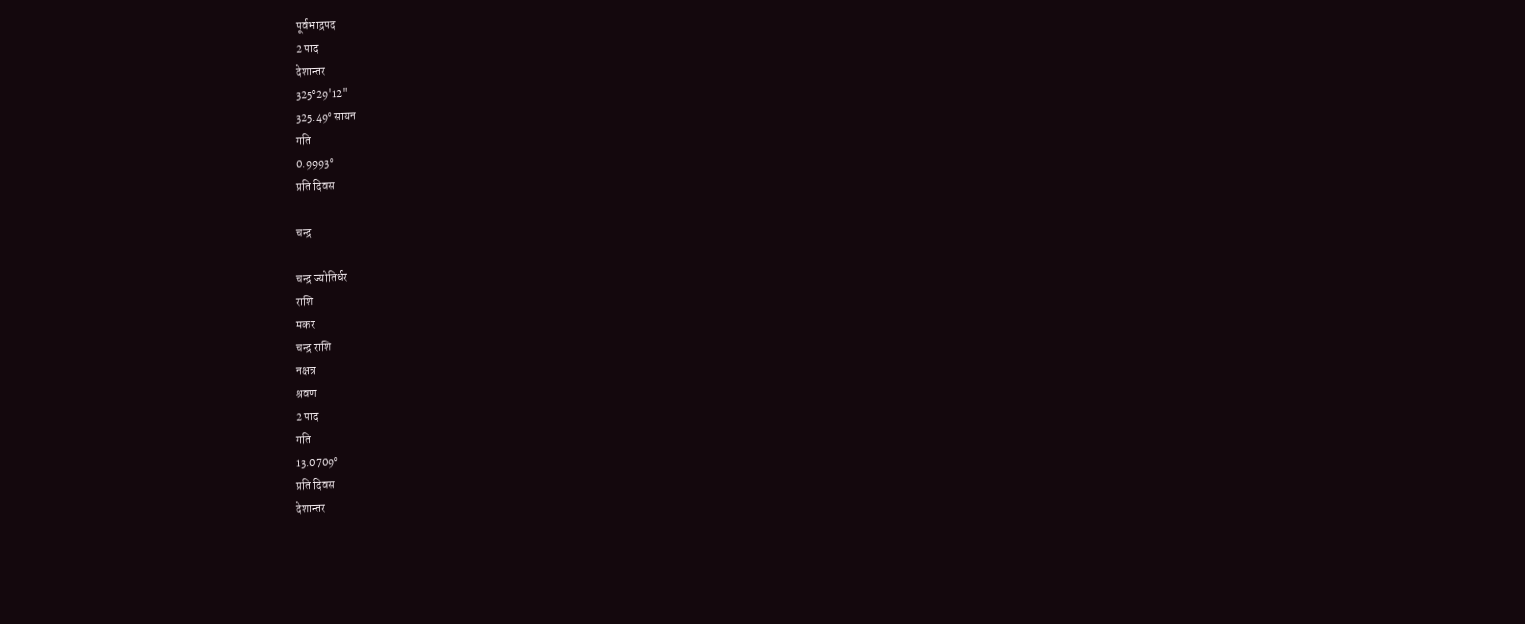पूर्वभाद्रपद
2 पाद
देशान्तर
325°29'12"
325.49° सायन
गति
0.9993°
प्रति दिवस

चन्द्र

चन्द्र ज्योतिर्धर
राशि
मकर
चन्द्र राशि
नक्षत्र
श्रवण
2 पाद
गति
13.0709°
प्रति दिवस
देशान्तर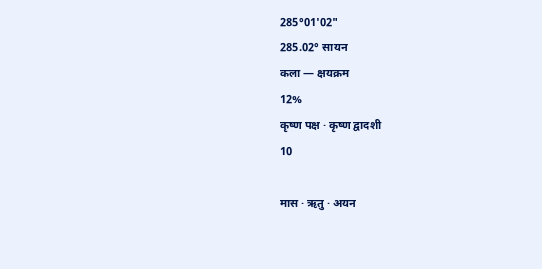285°01'02"
285.02° सायन
कला — क्षयक्रम
12%
कृष्ण पक्ष · कृष्ण द्वादशी
10

मास · ऋतु · अयन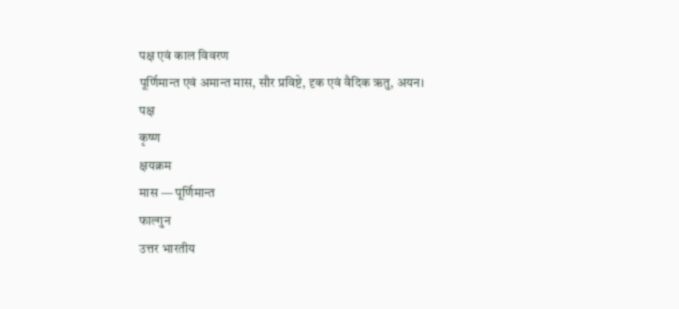पक्ष एवं काल विवरण
पूर्णिमान्त एवं अमान्त मास, सौर प्रविष्टे, दृक एवं वैदिक ऋतु, अयन।
पक्ष
कृष्ण
क्षयक्रम
मास — पूर्णिमान्त
फाल्गुन
उत्तर भारतीय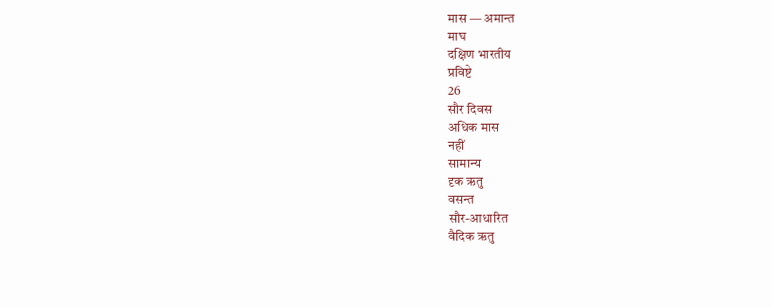मास — अमान्त
माघ
दक्षिण भारतीय
प्रविष्टे
26
सौर दिवस
अधिक मास
नहीं
सामान्य
दृक ऋतु
वसन्त
सौर-आधारित
वैदिक ऋतु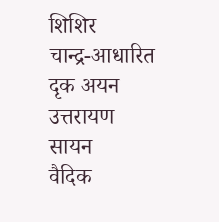शिशिर
चान्द्र-आधारित
दृक अयन
उत्तरायण
सायन
वैदिक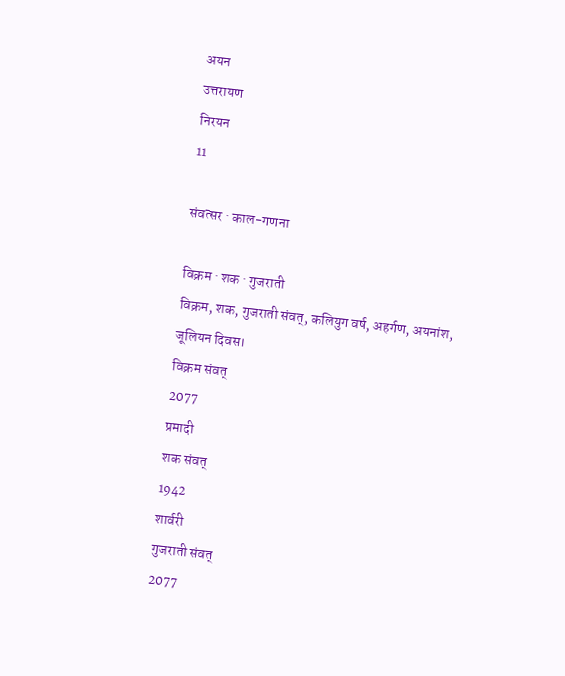अयन
उत्तरायण
निरयन
11

संवत्सर · काल-गणना

विक्रम · शक · गुजराती
विक्रम, शक, गुजराती संवत्, कलियुग वर्ष, अहर्गण, अयनांश, जूलियन दिवस।
विक्रम संवत्
2077
प्रमादी
शक संवत्
1942
शार्वरी
गुजराती संवत्
2077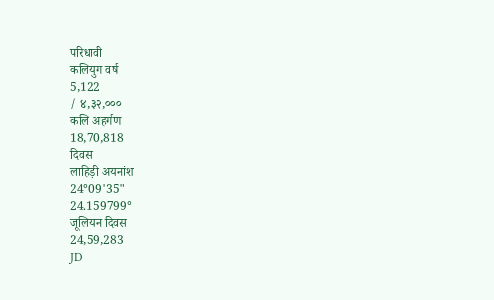परिधावी
कलियुग वर्ष
5,122
/ ४,३२,०००
कलि अहर्गण
18,70,818
दिवस
लाहिड़ी अयनांश
24°09'35"
24.159799°
जूलियन दिवस
24,59,283
JD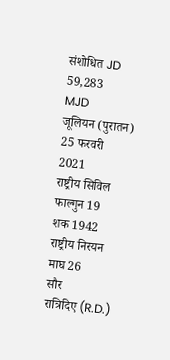संशोधित JD
59,283
MJD
जूलियन (पुरातन)
25 फरवरी
2021
राष्ट्रीय सिविल
फाल्गुन 19
शक 1942
राष्ट्रीय निरयन
माघ 26
सौर
रात्रिदिए (R.D.)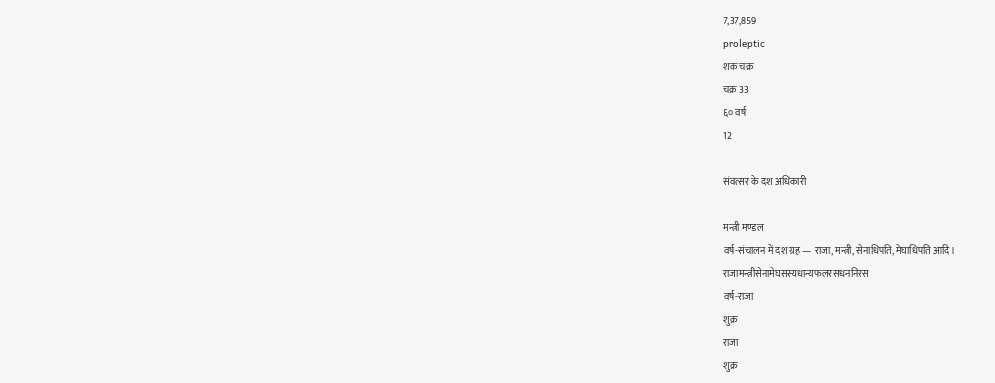7,37,859
proleptic
शक चक्र
चक्र 33
६० वर्ष
12

संवत्सर के दश अधिकारी

मन्त्री मण्डल
वर्ष-संचालन में दश ग्रह — राजा, मन्त्री, सेनाधिपति, मेघाधिपति आदि।
राजामन्त्रीसेनामेघसस्यधान्यफलरसधननिरस
वर्ष-राजा
शुक्र
राजा
शुक्र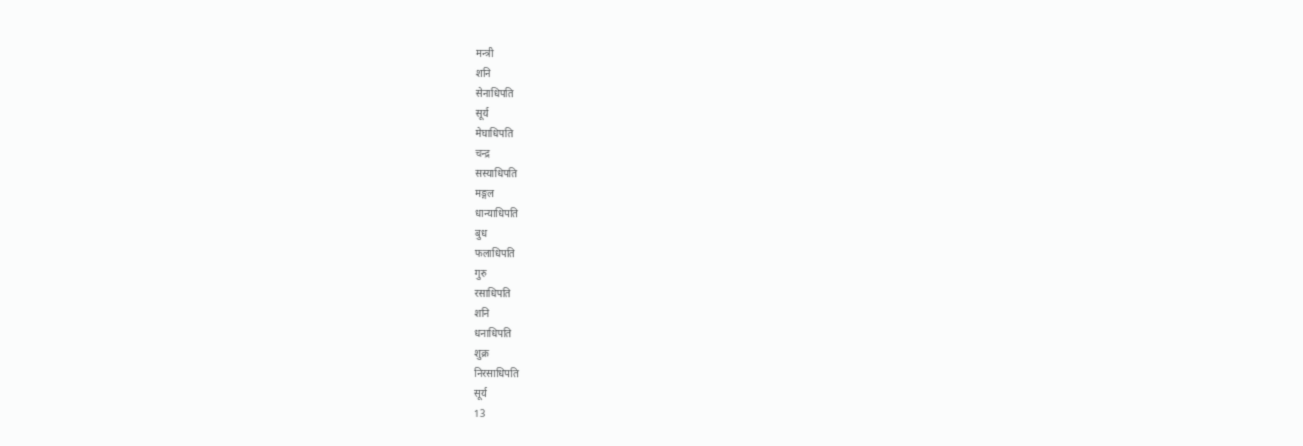मन्त्री
शनि
सेनाधिपति
सूर्य
मेघाधिपति
चन्द्र
सस्याधिपति
मङ्गल
धान्याधिपति
बुध
फलाधिपति
गुरु
रसाधिपति
शनि
धनाधिपति
शुक्र
निरसाधिपति
सूर्य
13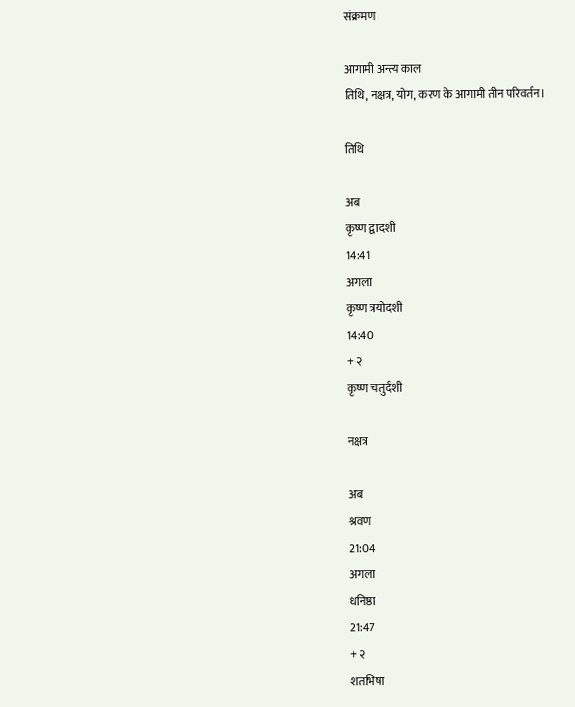संक्रमण

आगामी अन्त्य काल
तिथि, नक्षत्र, योग, करण के आगामी तीन परिवर्तन।

तिथि

अब
कृष्ण द्वादशी
14:41
अगला
कृष्ण त्रयोदशी
14:40
+ २
कृष्ण चतुर्दशी

नक्षत्र

अब
श्रवण
21:04
अगला
धनिष्ठा
21:47
+ २
शतभिषा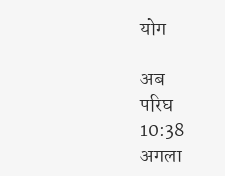योग

अब
परिघ
10:38
अगला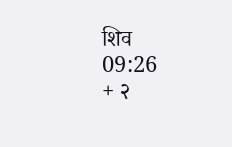शिव
09:26
+ २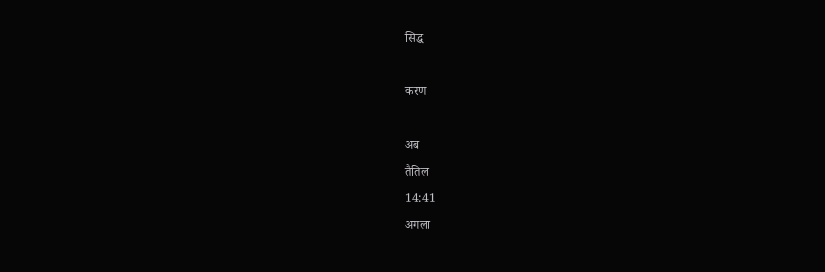सिद्ध

करण

अब
तैतिल
14:41
अगला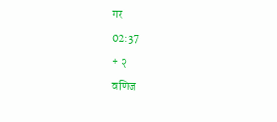गर
02:37
+ २
वणिज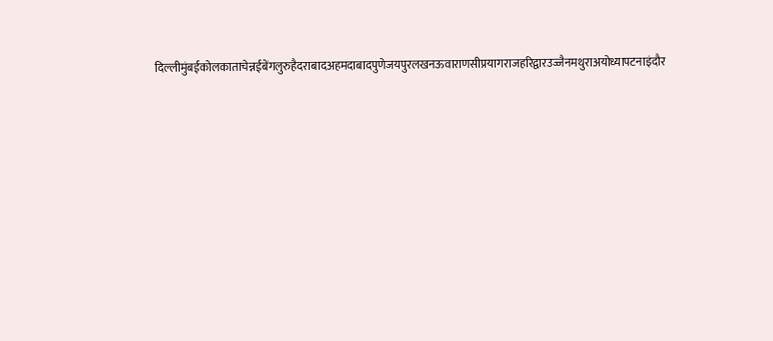दिल्लीमुंबईकोलकाताचेन्नईबेंगलुरुहैदराबादअहमदाबादपुणेजयपुरलखनऊवाराणसीप्रयागराजहरिद्वारउज्जैनमथुराअयोध्यापटनाइंदौर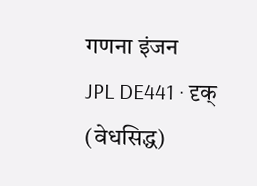गणना इंजन
JPL DE441 · दृक् (वेधसिद्ध)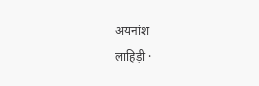अयनांश
लाहिड़ी ·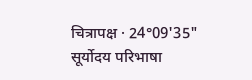चित्रापक्ष · 24°09'35"
सूर्योदय परिभाषा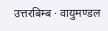उत्तरबिम्ब · वायुमण्डल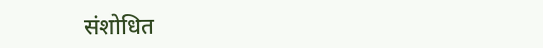संशोधित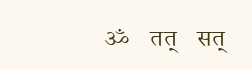ॐ    तत्    सत्